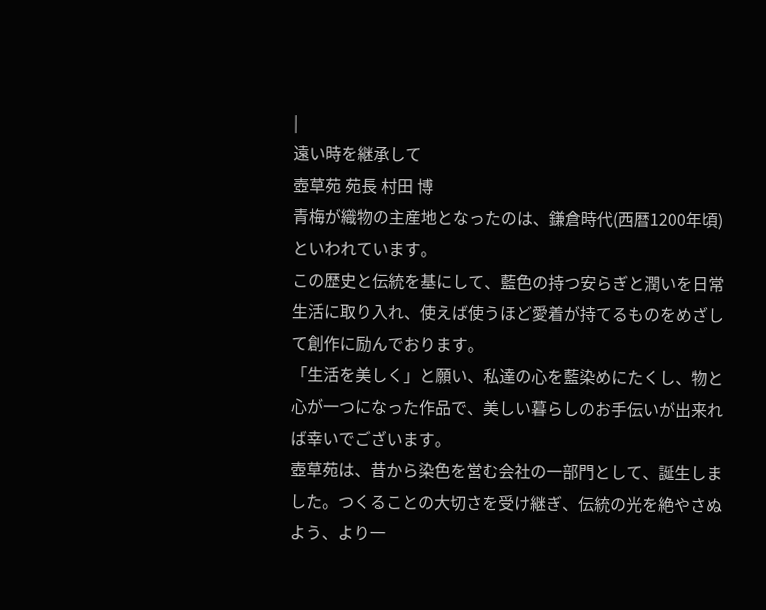|
遠い時を継承して
壺草苑 苑長 村田 博
青梅が織物の主産地となったのは、鎌倉時代(西暦1200年頃)といわれています。
この歴史と伝統を基にして、藍色の持つ安らぎと潤いを日常生活に取り入れ、使えば使うほど愛着が持てるものをめざして創作に励んでおります。
「生活を美しく」と願い、私達の心を藍染めにたくし、物と心が一つになった作品で、美しい暮らしのお手伝いが出来れば幸いでございます。
壺草苑は、昔から染色を営む会社の一部門として、誕生しました。つくることの大切さを受け継ぎ、伝統の光を絶やさぬよう、より一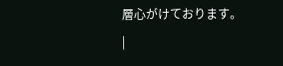層心がけております。
|